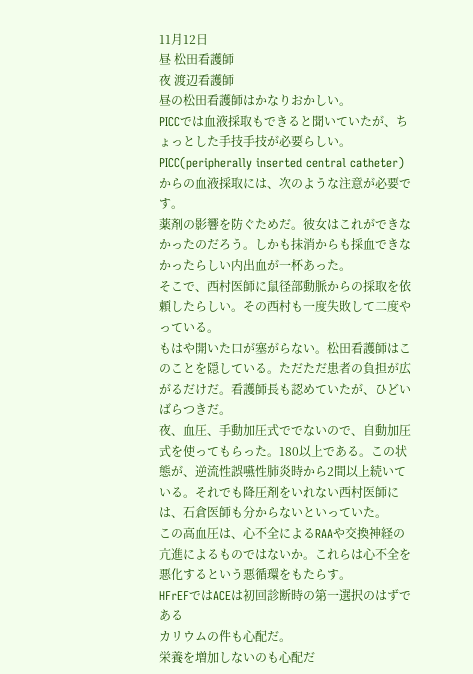11月12日
昼 松田看護師
夜 渡辺看護師
昼の松田看護師はかなりおかしい。
PICCでは血液採取もできると聞いていたが、ちょっとした手技手技が必要らしい。
PICC(peripherally inserted central catheter)からの血液採取には、次のような注意が必要です。
薬剤の影響を防ぐためだ。彼女はこれができなかったのだろう。しかも抹消からも採血できなかったらしい内出血が一杯あった。
そこで、西村医師に鼠径部動脈からの採取を依頼したらしい。その西村も一度失敗して二度やっている。
もはや開いた口が塞がらない。松田看護師はこのことを隠している。ただただ患者の負担が広がるだけだ。看護師長も認めていたが、ひどいばらつきだ。
夜、血圧、手動加圧式ででないので、自動加圧式を使ってもらった。180以上である。この状態が、逆流性誤嚥性肺炎時から2間以上続いている。それでも降圧剤をいれない西村医師には、石倉医師も分からないといっていた。
この高血圧は、心不全によるRAAや交換神経の亢進によるものではないか。これらは心不全を悪化するという悪循環をもたらす。
HFrEFではACEは初回診断時の第一選択のはずである
カリウムの件も心配だ。
栄養を増加しないのも心配だ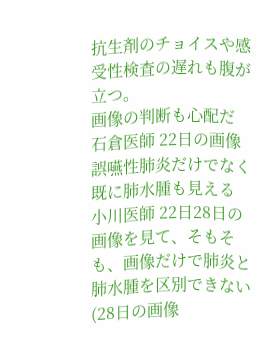抗生剤のチョイスや感受性検査の遅れも腹が立つ。
画像の判断も心配だ
石倉医師 22日の画像 誤嚥性肺炎だけでなく既に肺水腫も見える
小川医師 22日28日の画像を見て、そもそも、画像だけで肺炎と肺水腫を区別できない(28日の画像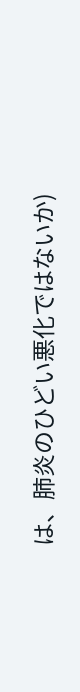は、肺炎のひどい悪化ではないか)